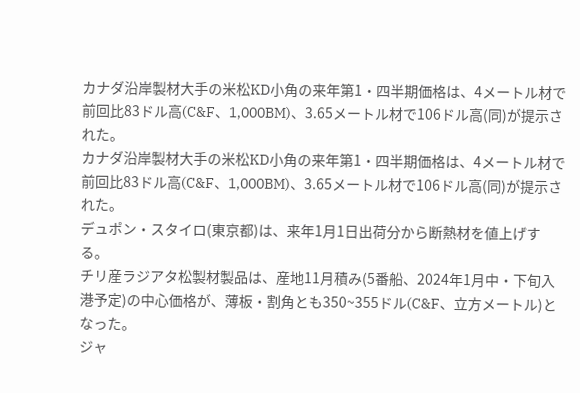カナダ沿岸製材大手の米松KD小角の来年第1・四半期価格は、4メートル材で前回比83ドル高(C&F、1,000BM)、3.65メートル材で106ドル高(同)が提示された。
カナダ沿岸製材大手の米松KD小角の来年第1・四半期価格は、4メートル材で前回比83ドル高(C&F、1,000BM)、3.65メートル材で106ドル高(同)が提示された。
デュポン・スタイロ(東京都)は、来年1月1日出荷分から断熱材を値上げする。
チリ産ラジアタ松製材製品は、産地11月積み(5番船、2024年1月中・下旬入港予定)の中心価格が、薄板・割角とも350~355ドル(C&F、立方メートル)となった。
ジャ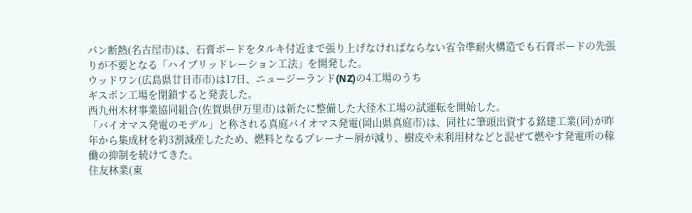パン断熱(名古屋市)は、石膏ボードをタルキ付近まで張り上げなければならない省令準耐火構造でも石膏ボードの先張りが不要となる「ハイブリッドレーション工法」を開発した。
ウッドワン(広島県廿日市市)は17日、ニュージーランド(NZ)の4工場のうち
ギスボン工場を閉鎖すると発表した。
西九州木材事業協同組合(佐賀県伊万里市)は新たに整備した大径木工場の試運転を開始した。
「バイオマス発電のモデル」と称される真庭バイオマス発電(岡山県真庭市)は、同社に筆頭出資する銘建工業(同)が昨年から集成材を約3割減産したため、燃料となるプレーナー屑が減り、樹皮や未利用材などと混ぜて燃やす発電所の稼働の抑制を続けてきた。
住友林業(東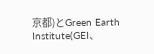京都)とGreen Earth Institute(GEI、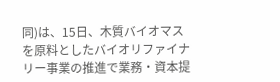同)は、15日、木質バイオマスを原料としたバイオリファイナリー事業の推進で業務・資本提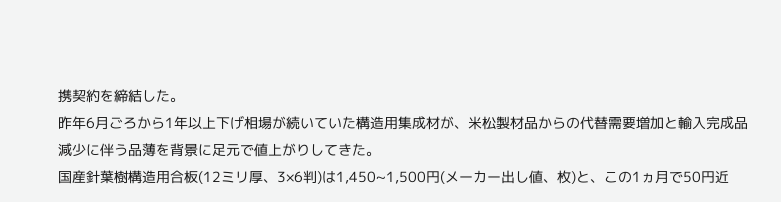携契約を締結した。
昨年6月ごろから1年以上下げ相場が続いていた構造用集成材が、米松製材品からの代替需要増加と輸入完成品減少に伴う品薄を背景に足元で値上がりしてきた。
国産針葉樹構造用合板(12ミリ厚、3×6判)は1,450~1,500円(メーカー出し値、枚)と、この1ヵ月で50円近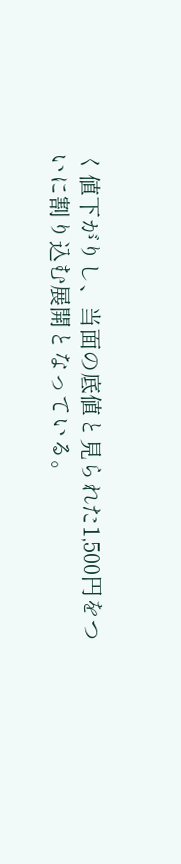く値下がりし、当面の底値と見られた1,500円をついに割り込む展開となっている。